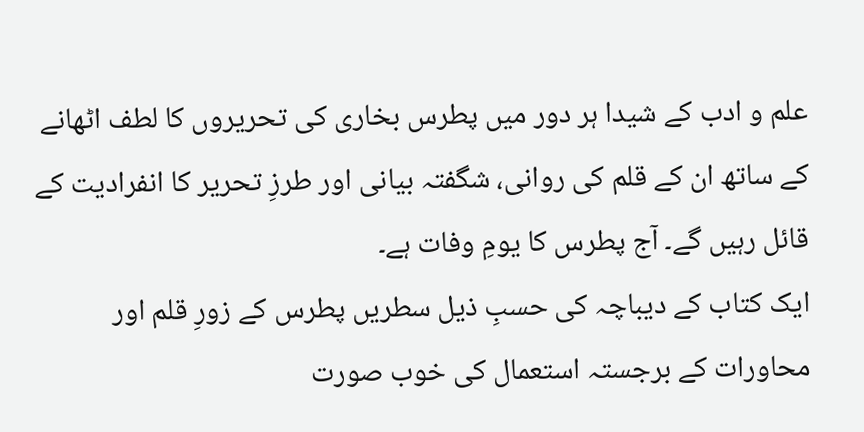علم و ادب کے شیدا ہر دور میں پطرس بخاری کی تحریروں کا لطف اٹھانے کے ساتھ ان کے قلم کی روانی، شگفتہ بیانی اور طرزِ تحریر کا انفرادیت کے قائل رہیں گے۔ آج پطرس کا یومِ وفات ہے۔
ایک کتاب کے دیباچہ کی حسبِ ذیل سطریں پطرس کے زورِ قلم اور محاورات کے برجستہ استعمال کی خوب صورت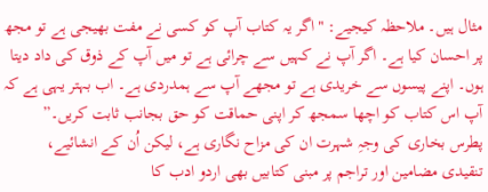مثال ہیں۔ ملاحظہ کیجیے: "اگر یہ کتاب آپ کو کسی نے مفت بھیجی ہے تو مجھ پر احسان کیا ہے۔ اگر آپ نے کہیں سے چرائی ہے تو میں آپ کے ذوق کی داد دیتا ہوں۔ اپنے پیسوں سے خریدی ہے تو مجھے آپ سے ہمدردی ہے۔ اب بہتر یہی ہے کہ آپ اس کتاب کو اچھا سمجھ کر اپنی حماقت کو حق بجانب ثابت کریں۔”
پطرس بخاری کی وجہِ شہرت ان کی مزاح نگاری ہے، لیکن اُن کے انشائیے، تنقیدی مضامین اور تراجم پر مبنی کتابیں بھی اردو ادب کا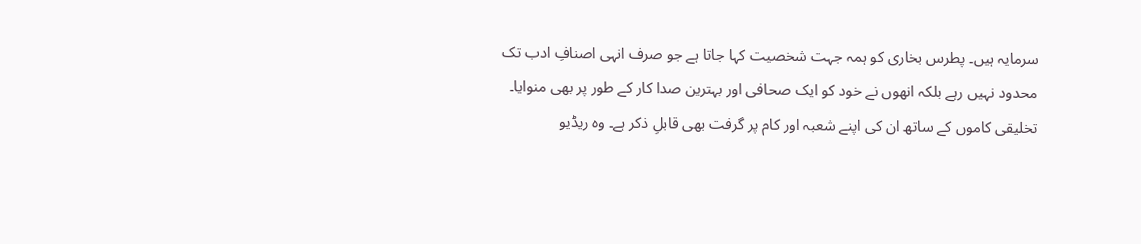سرمایہ ہیں۔ پطرس بخاری کو ہمہ جہت شخصیت کہا جاتا ہے جو صرف انہی اصنافِ ادب تک محدود نہیں رہے بلکہ انھوں نے خود کو ایک صحافی اور بہترین صدا کار کے طور پر بھی منوایا۔ تخلیقی کاموں کے ساتھ ان کی اپنے شعبہ اور کام پر گرفت بھی قابلِ ذکر ہے۔ وہ ریڈیو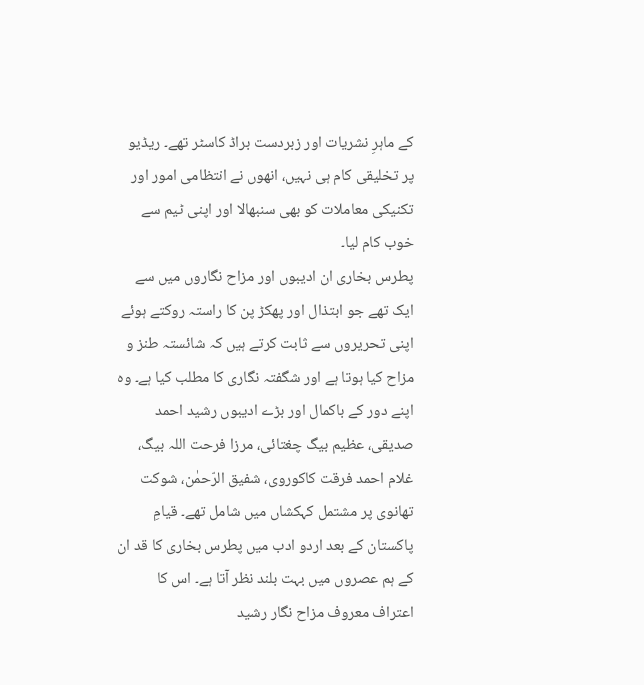کے ماہرِ نشریات اور زبردست براڈ کاسٹر تھے۔ ریڈیو پر تخلیقی کام ہی نہیں، انھوں نے انتظامی امور اور تکنیکی معاملات کو بھی سنبھالا اور اپنی ٹیم سے خوب کام لیا۔
پطرس بخاری ان ادیبوں اور مزاح نگاروں میں سے ایک تھے جو ابتذال اور پھکڑ پن کا راستہ روکتے ہوئے اپنی تحریروں سے ثابت کرتے ہیں کہ شائستہ طنز و مزاح کیا ہوتا ہے اور شگفتہ نگاری کا مطلب کیا ہے۔ وہ اپنے دور کے باکمال اور بڑے ادیبوں رشید احمد صدیقی، عظیم بیگ چغتائی، مرزا فرحت اللہ بیگ، غلام احمد فرقت کاکوروی، شفیق الرّحمٰن، شوکت تھانوی پر مشتمل کہکشاں میں شامل تھے۔ قیامِ پاکستان کے بعد اردو ادب میں پطرس بخاری کا قد ان کے ہم عصروں میں بہت بلند نظر آتا ہے۔ اس کا اعتراف معروف مزاح نگار رشید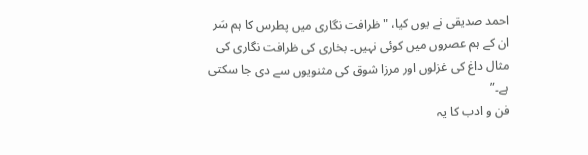احمد صدیقی نے یوں کیا، "ظرافت نگاری میں پطرس کا ہم سَر ان کے ہم عصروں میں کوئی نہیں۔ بخاری کی ظرافت نگاری کی مثال داغ کی غزلوں اور مرزا شوق کی مثنویوں سے دی جا سکتی ہے۔”
فن و ادب کا یہ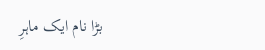بڑا نام ایک ماہرِ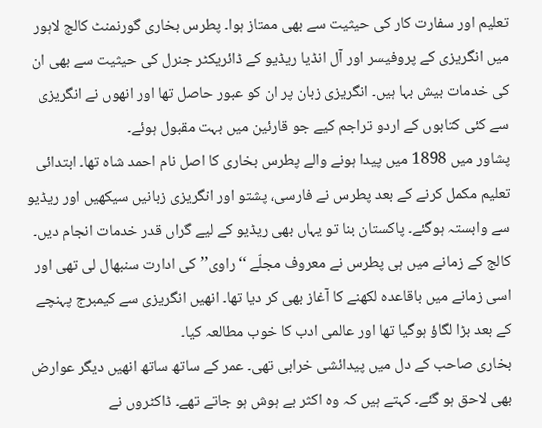تعلیم اور سفارت کار کی حیثیت سے بھی ممتاز ہوا۔ پطرس بخاری گورنمنٹ کالج لاہور میں انگریزی کے پروفیسر اور آل انڈیا ریڈیو کے ڈائریکٹر جنرل کی حیثیت سے بھی ان کی خدمات بیش بہا ہیں۔ انگریزی زبان پر ان کو عبور حاصل تھا اور انھوں نے انگریزی سے کئی کتابوں کے اردو تراجم کیے جو قارئین میں بہت مقبول ہوئے۔
پشاور میں 1898 میں پیدا ہونے والے پطرس بخاری کا اصل نام احمد شاہ تھا۔ ابتدائی تعلیم مکمل کرنے کے بعد پطرس نے فارسی، پشتو اور انگریزی زبانیں سیکھیں اور ریڈیو سے وابستہ ہوگئے۔ پاکستان بنا تو یہاں بھی ریڈیو کے لیے گراں قدر خدمات انجام دیں۔ کالج کے زمانے میں ہی پطرس نے معروف مجلّے ‘‘راوی’’ کی ادارت سنبھال لی تھی اور اسی زمانے میں باقاعدہ لکھنے کا آغاز بھی کر دیا تھا۔ انھیں انگریزی سے کیمبرج پہنچے کے بعد بڑا لگاؤ ہوگیا تھا اور عالمی ادب کا خوب مطالعہ کیا۔
بخاری صاحب کے دل میں پیدائشی خرابی تھی۔ عمر کے ساتھ ساتھ انھیں دیگر عوارض بھی لاحق ہو گئے۔ کہتے ہیں کہ وہ اکثر بے ہوش ہو جاتے تھے۔ ڈاکٹروں نے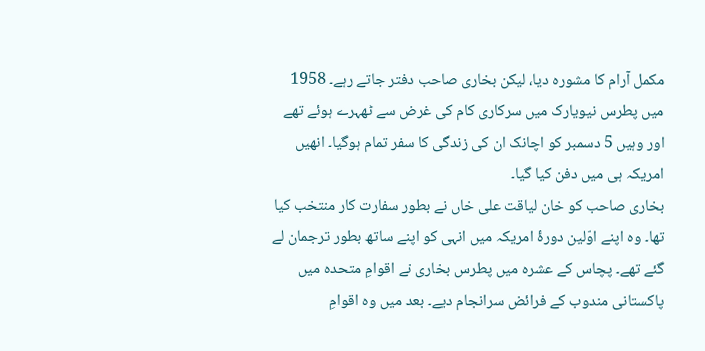مکمل آرام کا مشورہ دیا، لیکن بخاری صاحب دفتر جاتے رہے۔ 1958 میں پطرس نیویارک میں سرکاری کام کی غرض سے ٹھہرے ہوئے تھے اور وہیں 5 دسمبر کو اچانک ان کی زندگی کا سفر تمام ہوگیا۔ انھیں امریکہ ہی میں دفن کیا گیا۔
بخاری صاحب کو خان لیاقت علی خاں نے بطور سفارت کار منتخب کیا تھا۔ وہ اپنے اوّلین دورۂ امریکہ میں انہی کو اپنے ساتھ بطور ترجمان لے گئے تھے۔ پچاس کے عشرہ میں پطرس بخاری نے اقوامِ متحدہ میں پاکستانی مندوب کے فرائض سرانجام دیے۔ بعد میں وہ اقوامِ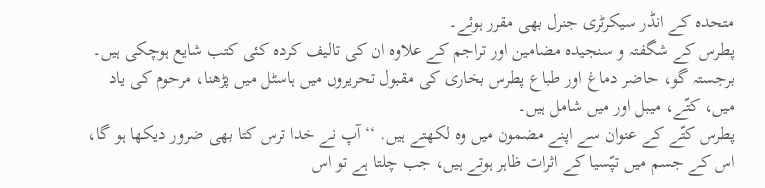متحدہ کے انڈر سیکرٹری جنرل بھی مقرر ہوئے۔
پطرس کے شگفتہ و سنجیدہ مضامین اور تراجم کے علاوہ ان کی تالیف کردہ کئی کتب شایع ہوچکی ہیں۔ برجستہ گو، حاضر دماغ اور طباع پطرس بخاری کی مقبول تحریروں میں ہاسٹل میں پڑھنا، مرحوم کی یاد میں، کتّے، میبل اور میں شامل ہیں۔
پطرس کتّے کے عنوان سے اپنے مضمون میں وہ لکھتے ہیں. ‘‘آپ نے خدا ترس کتا بھی ضرور دیکھا ہو گا، اس کے جسم میں تپّسیا کے اثرات ظاہر ہوتے ہیں، جب چلتا ہے تو اس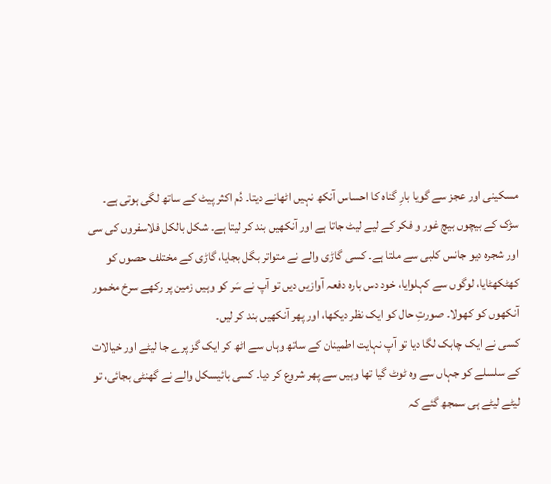مسکینی اور عجز سے گویا بارِ گناہ کا احساس آنکھ نہیں اٹھانے دیتا۔ دُم اکثر پیٹ کے ساتھ لگی ہوتی ہے۔
سڑک کے بیچوں بیچ غور و فکر کے لیے لیٹ جاتا ہے اور آنکھیں بند کر لیتا ہے۔ شکل بالکل فلاسفروں کی سی اور شجرہ دیو جانس کلبی سے ملتا ہے۔ کسی گاڑی والے نے متواتر بگل بجایا، گاڑی کے مختلف حصوں کو کھٹکھٹایا، لوگوں سے کہلوایا، خود دس بارہ دفعہ آوازیں دیں تو آپ نے سَر کو وہیں زمین پر رکھے سرخ مخمور آنکھوں کو کھولا۔ صورتِ حال کو ایک نظر دیکھا، اور پھر آنکھیں بند کر لیں۔
کسی نے ایک چابک لگا دیا تو آپ نہایت اطمینان کے ساتھ وہاں سے اٹھ کر ایک گز پرے جا لیٹے اور خیالات کے سلسلے کو جہاں سے وہ ٹوٹ گیا تھا وہیں سے پھر شروع کر دیا۔ کسی بائیسکل والے نے گھنٹی بجائی، تو لیٹے لیٹے ہی سمجھ گئے کہ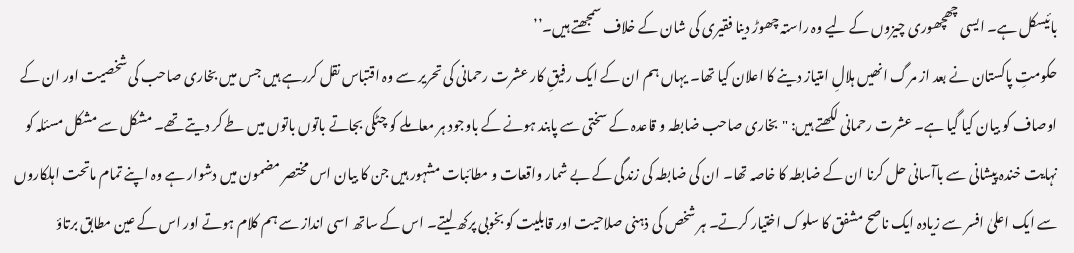بائیسکل ہے۔ ایسی چھچھوری چیزوں کے لیے وہ راستہ چھوڑ دینا فقیری کی شان کے خلاف سمجھتے ہیں۔’’
حکومتِ پاکستان نے بعد از مرگ انھیں ہلالِ امتیاز دینے کا اعلان کیا تھا۔ یہاں ہم ان کے ایک رفیقِ کار عشرت رحمانی کی تحریر سے وہ اقتباس نقل کررہے ہیں جس میں بخاری صاحب کی شخصیت اور ان کے اوصاف کو بیان کیا گیا ہے۔ عشرت رحمانی لکھتے ہیں: "بخاری صاحب ضابطہ و قاعدہ کے سختی سے پابند ہونے کے باوجود ہر معاملے کو چٹکی بجاتے باتوں باتوں میں طے کر دیتے تھے۔ مشکل سے مشکل مسئلہ کو نہایت خندہ پیشانی سے باآسانی حل کرنا ان کے ضابطہ کا خاصہ تھا۔ ان کی ضابطہ کی زندگی کے بے شمار واقعات و مطائبات مشہور ہیں جن کا بیان اس مختصر مضمون میں دشوار ہے وہ اپنے تمام ماتحت اہلکاروں سے ایک اعلیٰ افسر سے زیادہ ایک ناصح مشفق کا سلوک اختیار کرتے۔ ہر شخص کی ذہنی صلاحیت اور قابلیت کو بخوبی پرکھ لیتے۔ اس کے ساتھ اسی انداز سے ہم کلام ہوتے اور اس کے عین مطابق برتاؤ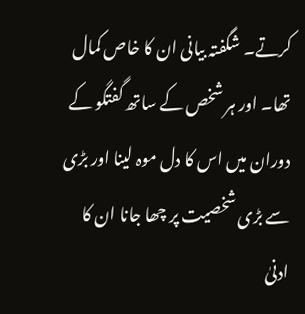کرتے۔ شگفتہ بیانی ان کا خاص کمال تھا۔ اور ہر شخص کے ساتھ گفتگو کے دوران میں اس کا دل موہ لینا اور بڑی سے بڑی شخصیت پر چھا جانا ان کا ادنیٰ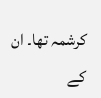کرشمہ تھا۔ ان کے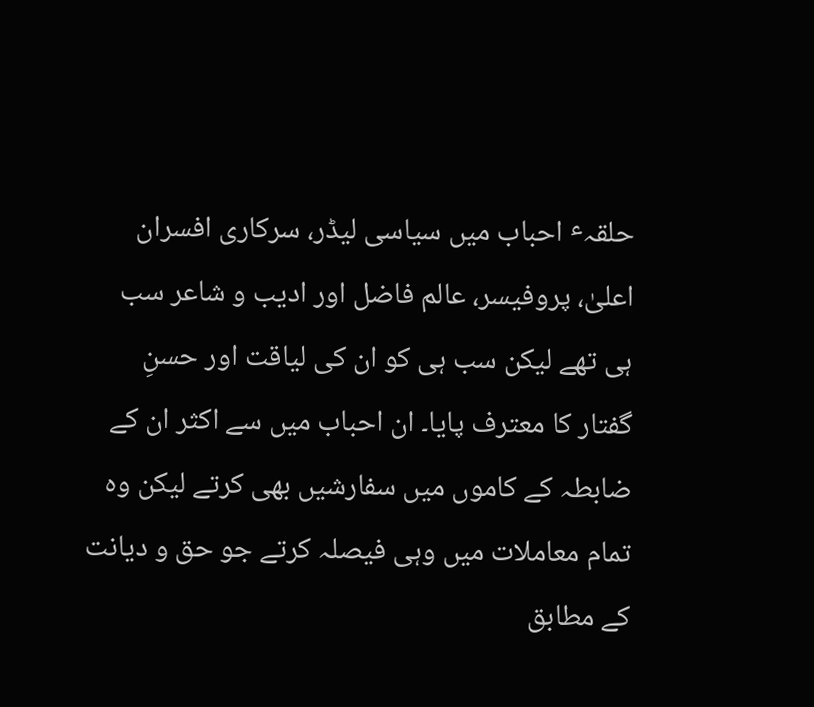حلقہٴ احباب میں سیاسی لیڈر، سرکاری افسران اعلیٰ، پروفیسر، عالم فاضل اور ادیب و شاعر سب ہی تھے لیکن سب ہی کو ان کی لیاقت اور حسنِ گفتار کا معترف پایا۔ ان احباب میں سے اکثر ان کے ضابطہ کے کاموں میں سفارشیں بھی کرتے لیکن وہ تمام معاملات میں وہی فیصلہ کرتے جو حق و دیانت کے مطابق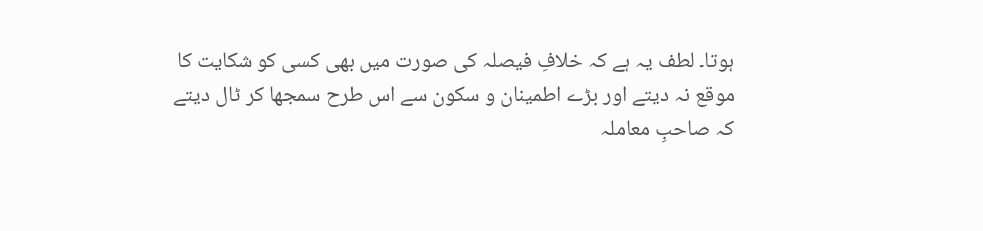ہوتا۔ لطف یہ ہے کہ خلافِ فیصلہ کی صورت میں بھی کسی کو شکایت کا موقع نہ دیتے اور بڑے اطمینان و سکون سے اس طرح سمجھا کر ٹال دیتے کہ صاحبِ معاملہ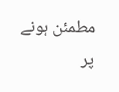مطمئن ہونے پر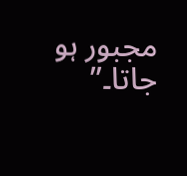مجبور ہو جاتا۔”